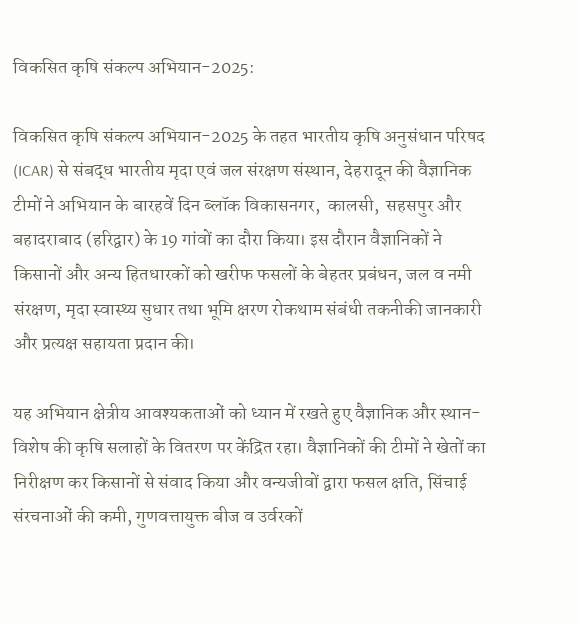विकसित कृषि संकल्प अभियान-2025:

विकसित कृषि संकल्प अभियान-2025 के तहत भारतीय कृषि अनुसंधान परिषद (ICAR) से संबद्ध भारतीय मृदा एवं जल संरक्षण संस्थान, देहरादून की वैज्ञानिक टीमों ने अभियान के बारहवें दिन ब्लॉक विकासनगर,  कालसी,  सहसपुर और बहादराबाद (हरिद्वार) के 19 गांवों का दौरा किया। इस दौरान वैज्ञानिकों ने किसानों और अन्य हितधारकों को खरीफ फसलों के बेहतर प्रबंधन, जल व नमी संरक्षण, मृदा स्वास्थ्य सुधार तथा भूमि क्षरण रोकथाम संबंधी तकनीकी जानकारी और प्रत्यक्ष सहायता प्रदान की।

यह अभियान क्षेत्रीय आवश्यकताओं को ध्यान में रखते हुए वैज्ञानिक और स्थान-विशेष की कृषि सलाहों के वितरण पर केंद्रित रहा। वैज्ञानिकों की टीमों ने खेतों का निरीक्षण कर किसानों से संवाद किया और वन्यजीवों द्वारा फसल क्षति, सिंचाई संरचनाओं की कमी, गुणवत्तायुक्त बीज व उर्वरकों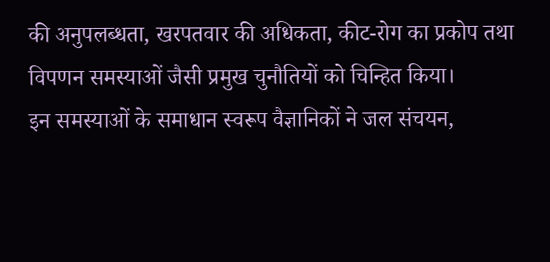की अनुपलब्धता, खरपतवार की अधिकता, कीट-रोग का प्रकोप तथा विपणन समस्याओं जैसी प्रमुख चुनौतियों को चिन्हित किया।
इन समस्याओं के समाधान स्वरूप वैज्ञानिकों ने जल संचयन,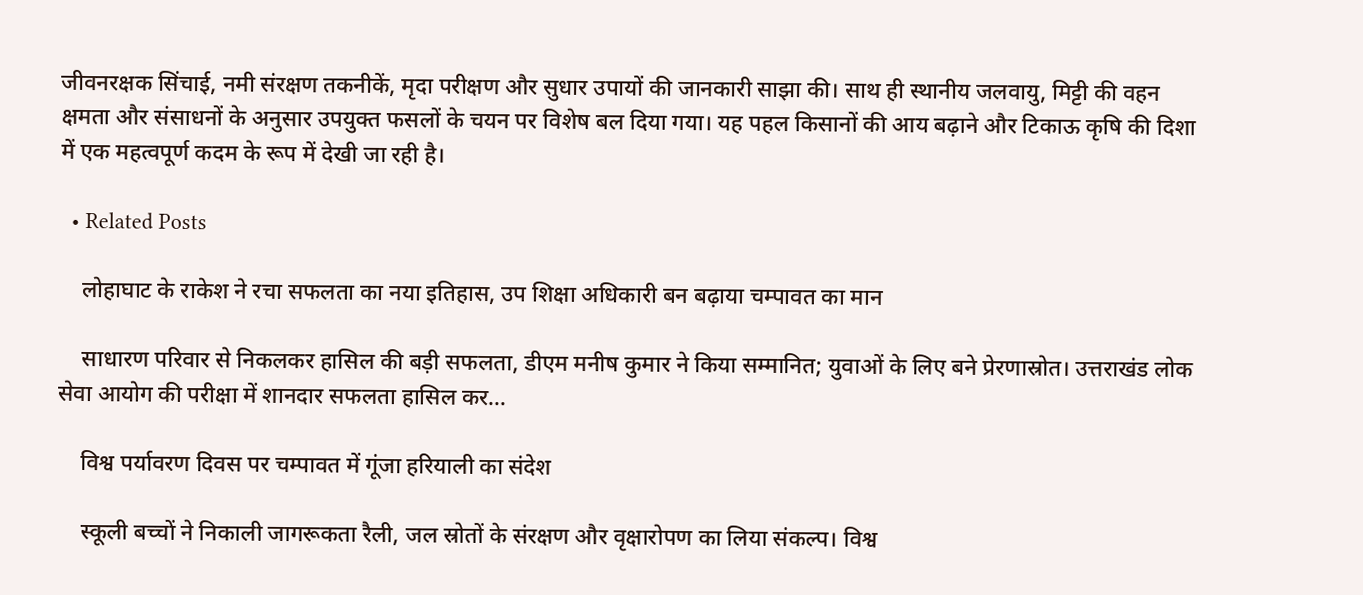जीवनरक्षक सिंचाई, नमी संरक्षण तकनीकें, मृदा परीक्षण और सुधार उपायों की जानकारी साझा की। साथ ही स्थानीय जलवायु, मिट्टी की वहन क्षमता और संसाधनों के अनुसार उपयुक्त फसलों के चयन पर विशेष बल दिया गया। यह पहल किसानों की आय बढ़ाने और टिकाऊ कृषि की दिशा में एक महत्वपूर्ण कदम के रूप में देखी जा रही है।

  • Related Posts

    लोहाघाट के राकेश ने रचा सफलता का नया इतिहास, उप शिक्षा अधिकारी बन बढ़ाया चम्पावत का मान

    साधारण परिवार से निकलकर हासिल की बड़ी सफलता, डीएम मनीष कुमार ने किया सम्मानित; युवाओं के लिए बने प्रेरणास्रोत। उत्तराखंड लोक सेवा आयोग की परीक्षा में शानदार सफलता हासिल कर…

    विश्व पर्यावरण दिवस पर चम्पावत में गूंजा हरियाली का संदेश

    स्कूली बच्चों ने निकाली जागरूकता रैली, जल स्रोतों के संरक्षण और वृक्षारोपण का लिया संकल्प। विश्व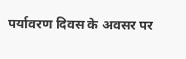पर्यावरण दिवस के अवसर पर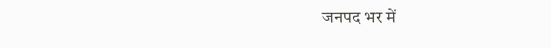जनपद भर में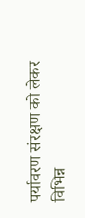पर्यावरण संरक्षण को लेकर विभिन्न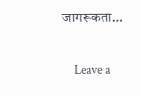जागरूकता…

    Leave a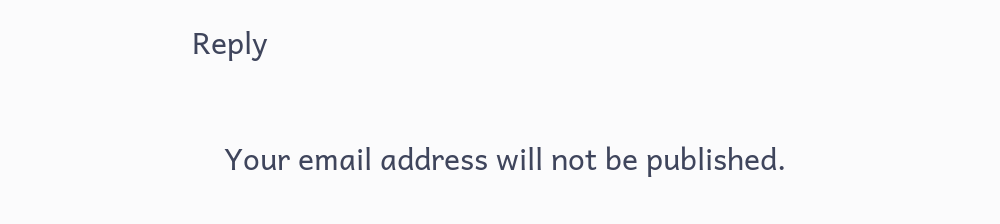Reply

    Your email address will not be published.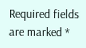Required fields are marked *